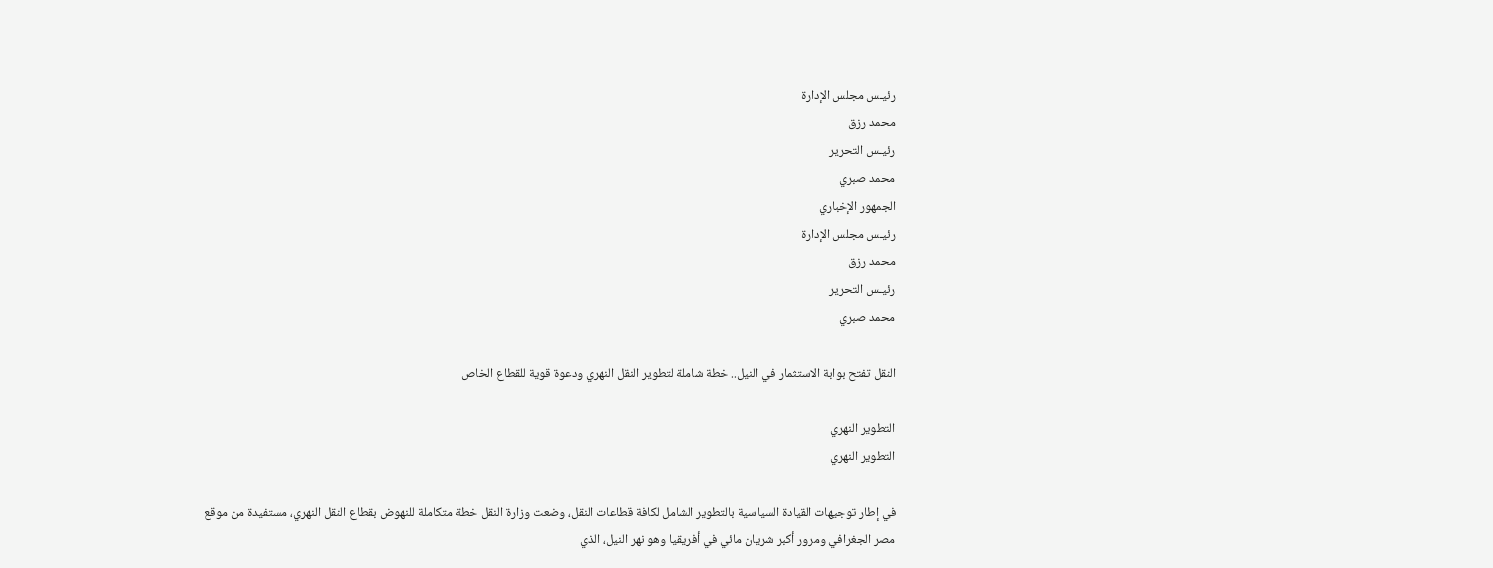رئيـس مجلس الإدارة
محمد رزق
رئيـس التحرير
محمد صبري
الجمهور الإخباري
رئيـس مجلس الإدارة
محمد رزق
رئيـس التحرير
محمد صبري

النقل تفتح بوابة الاستثمار في النيل.. خطة شاملة لتطوير النقل النهري ودعوة قوية للقطاع الخاص

التطوير النهري
التطوير النهري

في إطار توجيهات القيادة السياسية بالتطوير الشامل لكافة قطاعات النقل، وضعت وزارة النقل خطة متكاملة للنهوض بقطاع النقل النهري، مستفيدة من موقع مصر الجغرافي ومرور أكبر شريان مائي في أفريقيا وهو نهر النيل، الذي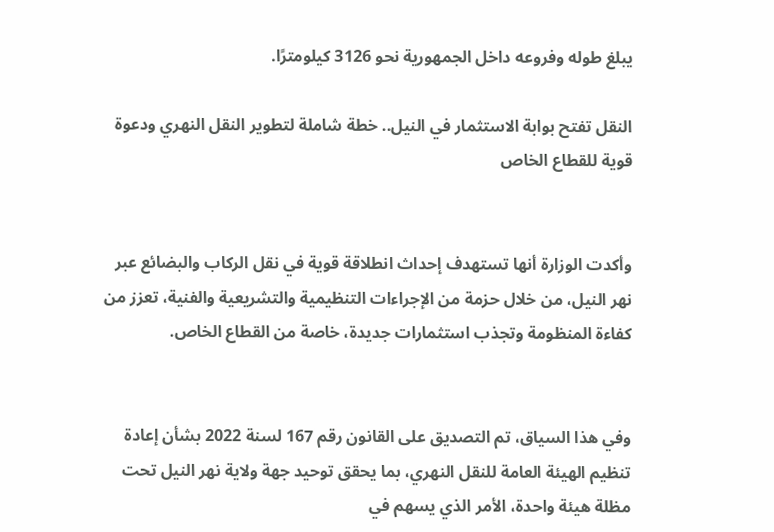يبلغ طوله وفروعه داخل الجمهورية نحو 3126 كيلومترًا.

النقل تفتح بوابة الاستثمار في النيل.. خطة شاملة لتطوير النقل النهري ودعوة قوية للقطاع الخاص


وأكدت الوزارة أنها تستهدف إحداث انطلاقة قوية في نقل الركاب والبضائع عبر نهر النيل، من خلال حزمة من الإجراءات التنظيمية والتشريعية والفنية، تعزز من كفاءة المنظومة وتجذب استثمارات جديدة، خاصة من القطاع الخاص.


وفي هذا السياق، تم التصديق على القانون رقم 167 لسنة 2022 بشأن إعادة تنظيم الهيئة العامة للنقل النهري، بما يحقق توحيد جهة ولاية نهر النيل تحت مظلة هيئة واحدة، الأمر الذي يسهم في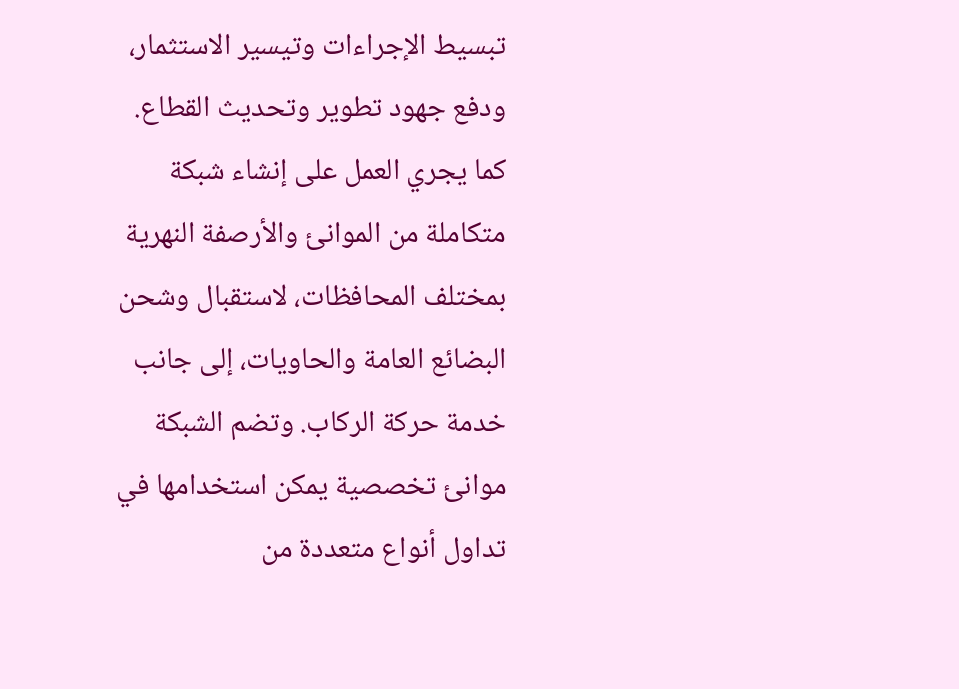تبسيط الإجراءات وتيسير الاستثمار، ودفع جهود تطوير وتحديث القطاع.
كما يجري العمل على إنشاء شبكة متكاملة من الموانئ والأرصفة النهرية بمختلف المحافظات، لاستقبال وشحن البضائع العامة والحاويات، إلى جانب خدمة حركة الركاب. وتضم الشبكة موانئ تخصصية يمكن استخدامها في تداول أنواع متعددة من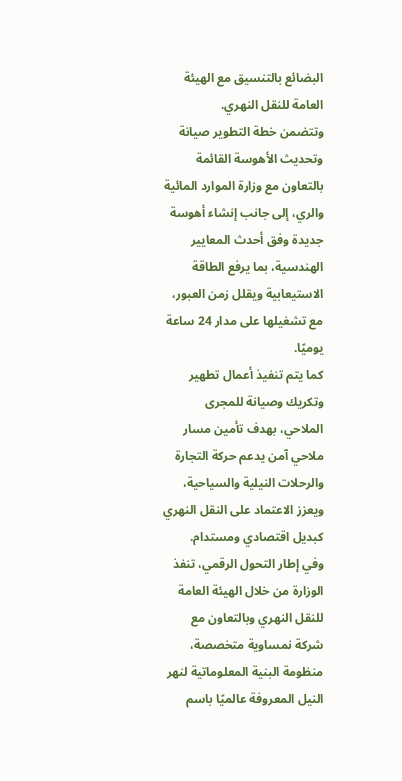البضائع بالتنسيق مع الهيئة العامة للنقل النهري.
وتتضمن خطة التطوير صيانة وتحديث الأهوسة القائمة بالتعاون مع وزارة الموارد المائية والري، إلى جانب إنشاء أهوسة جديدة وفق أحدث المعايير الهندسية، بما يرفع الطاقة الاستيعابية ويقلل زمن العبور، مع تشغيلها على مدار 24 ساعة يوميًا.
كما يتم تنفيذ أعمال تطهير وتكريك وصيانة للمجرى الملاحي، بهدف تأمين مسار ملاحي آمن يدعم حركة التجارة والرحلات النيلية والسياحية، ويعزز الاعتماد على النقل النهري كبديل اقتصادي ومستدام.
وفي إطار التحول الرقمي، تنفذ الوزارة من خلال الهيئة العامة للنقل النهري وبالتعاون مع شركة نمساوية متخصصة، منظومة البنية المعلوماتية لنهر النيل المعروفة عالميًا باسم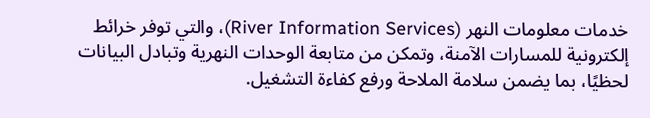خدمات معلومات النهر (River Information Services)، والتي توفر خرائط إلكترونية للمسارات الآمنة، وتمكن من متابعة الوحدات النهرية وتبادل البيانات لحظيًا، بما يضمن سلامة الملاحة ورفع كفاءة التشغيل.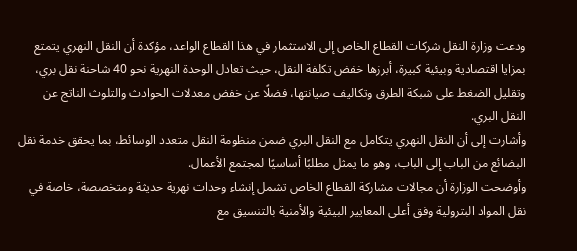ودعت وزارة النقل شركات القطاع الخاص إلى الاستثمار في هذا القطاع الواعد، مؤكدة أن النقل النهري يتمتع بمزايا اقتصادية وبيئية كبيرة، أبرزها خفض تكلفة النقل، حيث تعادل الوحدة النهرية نحو 40 شاحنة نقل بري، وتقليل الضغط على شبكة الطرق وتكاليف صيانتها، فضلًا عن خفض معدلات الحوادث والتلوث الناتج عن النقل البري.
وأشارت إلى أن النقل النهري يتكامل مع النقل البري ضمن منظومة النقل متعدد الوسائط، بما يحقق خدمة نقل البضائع من الباب إلى الباب، وهو ما يمثل مطلبًا أساسيًا لمجتمع الأعمال.
وأوضحت الوزارة أن مجالات مشاركة القطاع الخاص تشمل إنشاء وحدات نهرية حديثة ومتخصصة، خاصة في نقل المواد البترولية وفق أعلى المعايير البيئية والأمنية بالتنسيق مع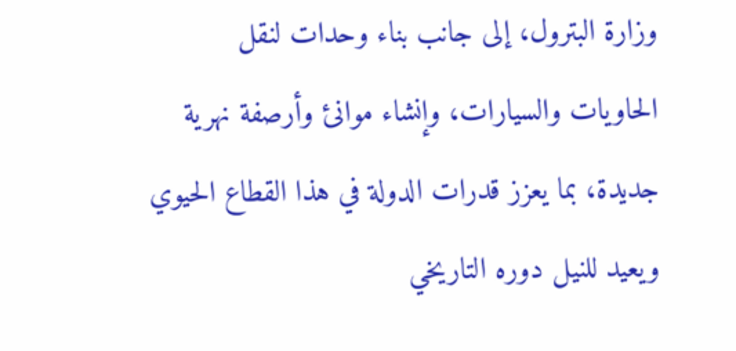وزارة البترول، إلى جانب بناء وحدات لنقل الحاويات والسيارات، وإنشاء موانئ وأرصفة نهرية جديدة، بما يعزز قدرات الدولة في هذا القطاع الحيوي ويعيد للنيل دوره التاريخي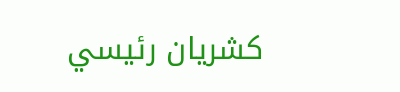كشريان رئيسي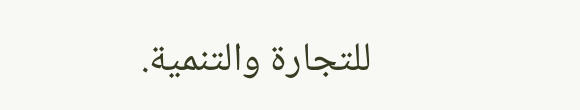للتجارة والتنمية.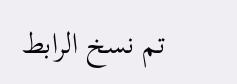تم نسخ الرابط